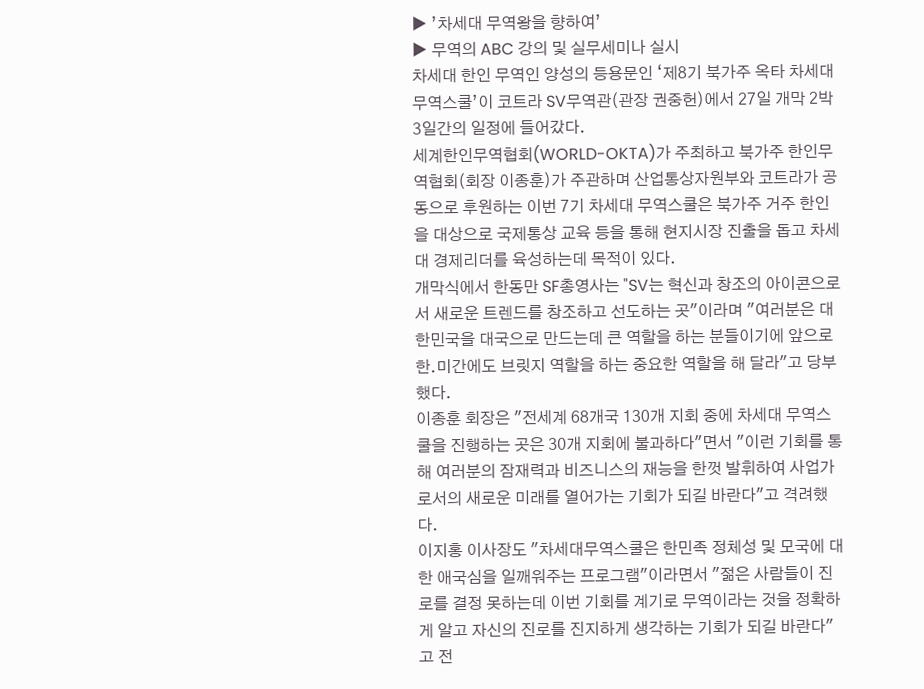▶ ’차세대 무역왕을 향하여’
▶ 무역의 ABC 강의 및 실무세미나 실시
차세대 한인 무역인 양성의 등용문인 ‘제8기 북가주 옥타 차세대 무역스쿨’이 코트라 SV무역관(관장 권중헌)에서 27일 개막 2박3일간의 일정에 들어갔다.
세계한인무역협회(WORLD-OKTA)가 주최하고 북가주 한인무역협회(회장 이종훈)가 주관하며 산업통상자원부와 코트라가 공동으로 후원하는 이번 7기 차세대 무역스쿨은 북가주 거주 한인을 대상으로 국제통상 교육 등을 통해 현지시장 진출을 돕고 차세대 경제리더를 육성하는데 목적이 있다.
개막식에서 한동만 SF총영사는 "SV는 혁신과 창조의 아이콘으로서 새로운 트렌드를 창조하고 선도하는 곳"이라며 "여러분은 대한민국을 대국으로 만드는데 큰 역할을 하는 분들이기에 앞으로 한.미간에도 브릿지 역할을 하는 중요한 역할을 해 달라"고 당부했다.
이종훈 회장은 "전세계 68개국 130개 지회 중에 차세대 무역스쿨을 진행하는 곳은 30개 지회에 불과하다"면서 "이런 기회를 통해 여러분의 잠재력과 비즈니스의 재능을 한껏 발휘하여 사업가로서의 새로운 미래를 열어가는 기회가 되길 바란다"고 격려했다.
이지홍 이사장도 "차세대무역스쿨은 한민족 정체성 및 모국에 대한 애국심을 일깨워주는 프로그램"이라면서 "젊은 사람들이 진로를 결정 못하는데 이번 기회를 계기로 무역이라는 것을 정확하게 알고 자신의 진로를 진지하게 생각하는 기회가 되길 바란다"고 전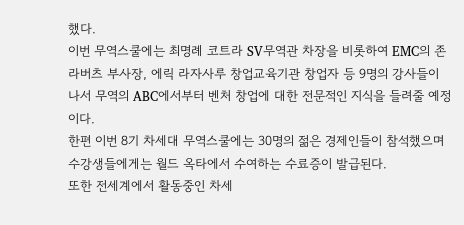했다.
이번 무역스쿨에는 최명례 코트라 SV무역관 차장을 비롯하여 EMC의 존 라버츠 부사장, 에릭 라자사루 창업교육기관 창업자 등 9명의 강사들이 나서 무역의 ABC에서부터 벤처 창업에 대한 전문적인 지식을 들려줄 예정이다.
한편 이번 8기 차세대 무역스쿨에는 30명의 젊은 경제인들이 참석했으며 수강생들에게는 월드 옥타에서 수여하는 수료증이 발급된다.
또한 전세계에서 활동중인 차세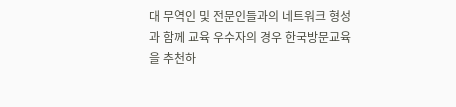대 무역인 및 전문인들과의 네트워크 형성과 함께 교육 우수자의 경우 한국방문교육을 추천하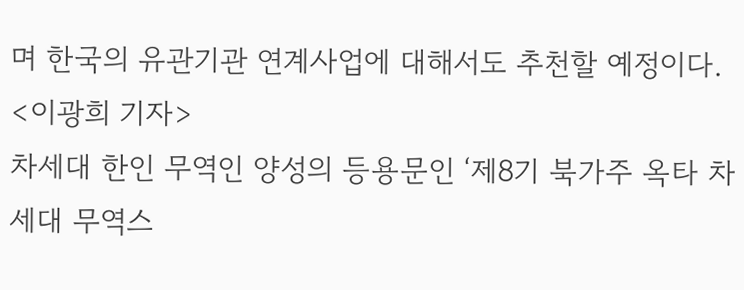며 한국의 유관기관 연계사업에 대해서도 추천할 예정이다.
<이광희 기자>
차세대 한인 무역인 양성의 등용문인 ‘제8기 북가주 옥타 차세대 무역스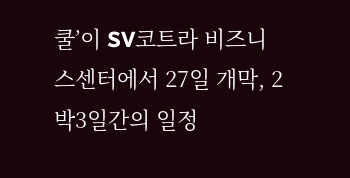쿨’이 SV코트라 비즈니스센터에서 27일 개막, 2박3일간의 일정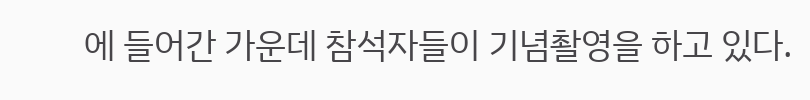에 들어간 가운데 참석자들이 기념촬영을 하고 있다.